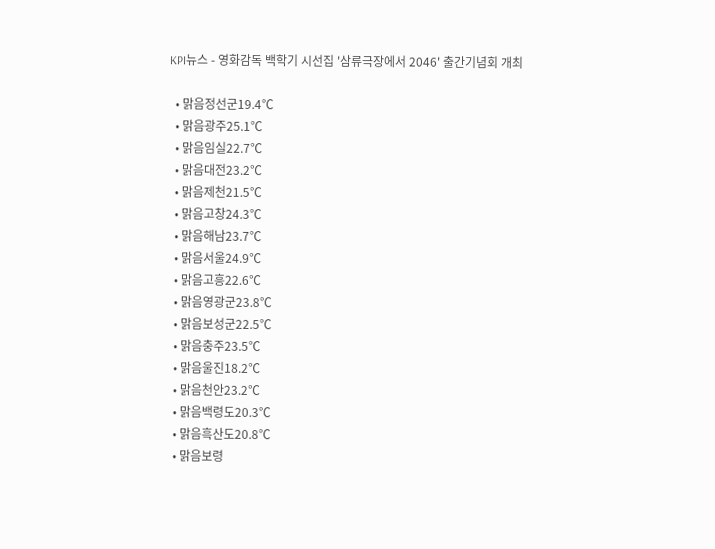KPI뉴스 - 영화감독 백학기 시선집 '삼류극장에서 2046' 출간기념회 개최

  • 맑음정선군19.4℃
  • 맑음광주25.1℃
  • 맑음임실22.7℃
  • 맑음대전23.2℃
  • 맑음제천21.5℃
  • 맑음고창24.3℃
  • 맑음해남23.7℃
  • 맑음서울24.9℃
  • 맑음고흥22.6℃
  • 맑음영광군23.8℃
  • 맑음보성군22.5℃
  • 맑음충주23.5℃
  • 맑음울진18.2℃
  • 맑음천안23.2℃
  • 맑음백령도20.3℃
  • 맑음흑산도20.8℃
  • 맑음보령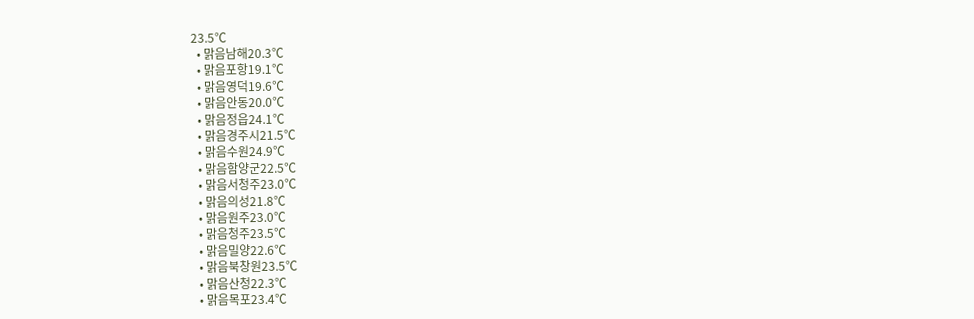23.5℃
  • 맑음남해20.3℃
  • 맑음포항19.1℃
  • 맑음영덕19.6℃
  • 맑음안동20.0℃
  • 맑음정읍24.1℃
  • 맑음경주시21.5℃
  • 맑음수원24.9℃
  • 맑음함양군22.5℃
  • 맑음서청주23.0℃
  • 맑음의성21.8℃
  • 맑음원주23.0℃
  • 맑음청주23.5℃
  • 맑음밀양22.6℃
  • 맑음북창원23.5℃
  • 맑음산청22.3℃
  • 맑음목포23.4℃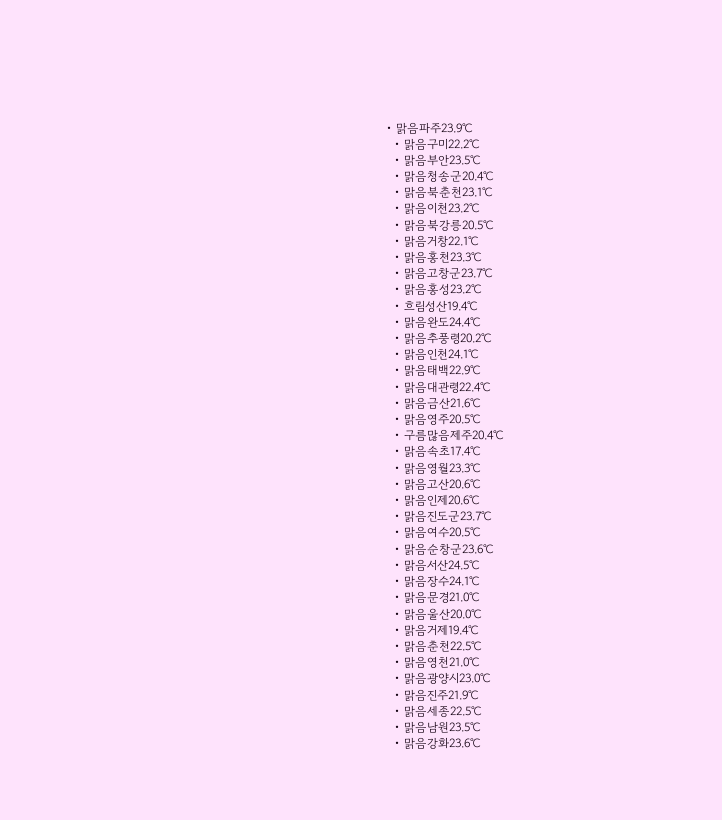• 맑음파주23.9℃
  • 맑음구미22.2℃
  • 맑음부안23.5℃
  • 맑음청송군20.4℃
  • 맑음북춘천23.1℃
  • 맑음이천23.2℃
  • 맑음북강릉20.5℃
  • 맑음거창22.1℃
  • 맑음홍천23.3℃
  • 맑음고창군23.7℃
  • 맑음홍성23.2℃
  • 흐림성산19.4℃
  • 맑음완도24.4℃
  • 맑음추풍령20.2℃
  • 맑음인천24.1℃
  • 맑음태백22.9℃
  • 맑음대관령22.4℃
  • 맑음금산21.6℃
  • 맑음영주20.5℃
  • 구름많음제주20.4℃
  • 맑음속초17.4℃
  • 맑음영월23.3℃
  • 맑음고산20.6℃
  • 맑음인제20.6℃
  • 맑음진도군23.7℃
  • 맑음여수20.5℃
  • 맑음순창군23.6℃
  • 맑음서산24.5℃
  • 맑음장수24.1℃
  • 맑음문경21.0℃
  • 맑음울산20.0℃
  • 맑음거제19.4℃
  • 맑음춘천22.5℃
  • 맑음영천21.0℃
  • 맑음광양시23.0℃
  • 맑음진주21.9℃
  • 맑음세종22.5℃
  • 맑음남원23.5℃
  • 맑음강화23.6℃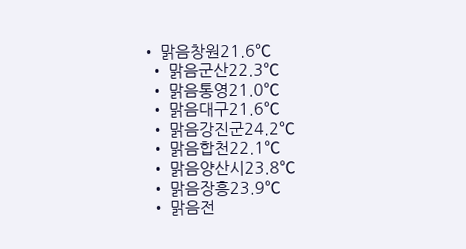• 맑음창원21.6℃
  • 맑음군산22.3℃
  • 맑음통영21.0℃
  • 맑음대구21.6℃
  • 맑음강진군24.2℃
  • 맑음합천22.1℃
  • 맑음양산시23.8℃
  • 맑음장흥23.9℃
  • 맑음전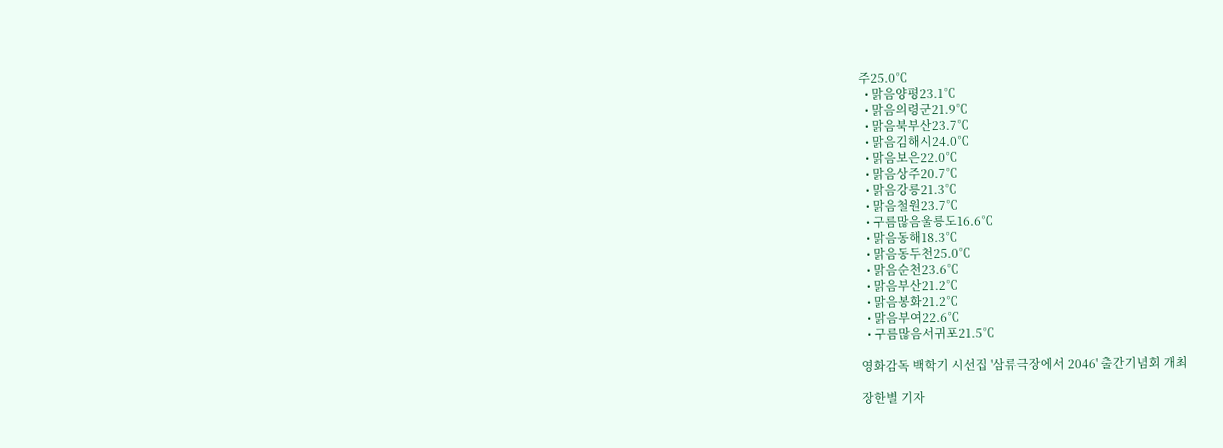주25.0℃
  • 맑음양평23.1℃
  • 맑음의령군21.9℃
  • 맑음북부산23.7℃
  • 맑음김해시24.0℃
  • 맑음보은22.0℃
  • 맑음상주20.7℃
  • 맑음강릉21.3℃
  • 맑음철원23.7℃
  • 구름많음울릉도16.6℃
  • 맑음동해18.3℃
  • 맑음동두천25.0℃
  • 맑음순천23.6℃
  • 맑음부산21.2℃
  • 맑음봉화21.2℃
  • 맑음부여22.6℃
  • 구름많음서귀포21.5℃

영화감독 백학기 시선집 '삼류극장에서 2046' 출간기념회 개최

장한별 기자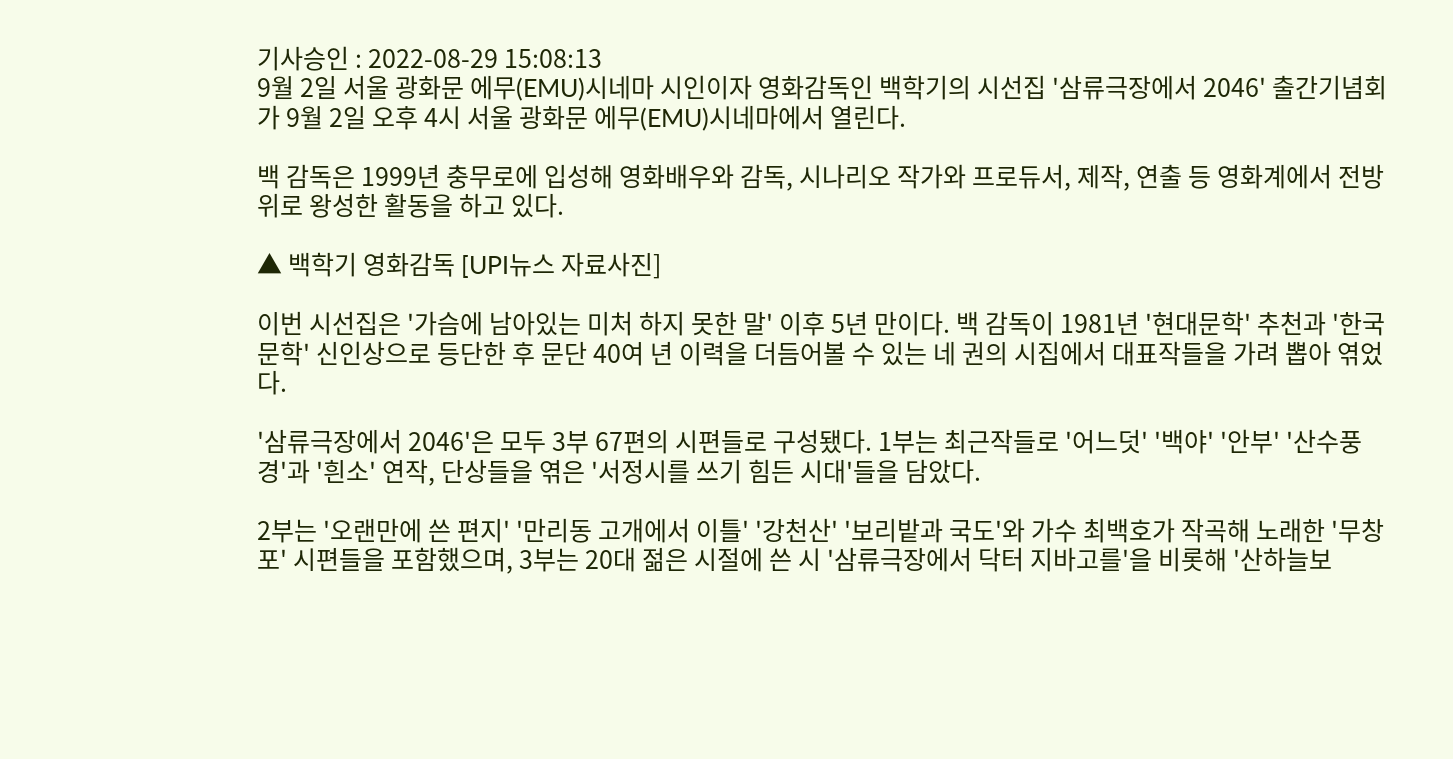기사승인 : 2022-08-29 15:08:13
9월 2일 서울 광화문 에무(EMU)시네마 시인이자 영화감독인 백학기의 시선집 '삼류극장에서 2046' 출간기념회가 9월 2일 오후 4시 서울 광화문 에무(EMU)시네마에서 열린다.

백 감독은 1999년 충무로에 입성해 영화배우와 감독, 시나리오 작가와 프로듀서, 제작, 연출 등 영화계에서 전방위로 왕성한 활동을 하고 있다.

▲ 백학기 영화감독 [UPI뉴스 자료사진]

이번 시선집은 '가슴에 남아있는 미처 하지 못한 말' 이후 5년 만이다. 백 감독이 1981년 '현대문학' 추천과 '한국문학' 신인상으로 등단한 후 문단 40여 년 이력을 더듬어볼 수 있는 네 권의 시집에서 대표작들을 가려 뽑아 엮었다.

'삼류극장에서 2046'은 모두 3부 67편의 시편들로 구성됐다. 1부는 최근작들로 '어느덧' '백야' '안부' '산수풍경'과 '흰소' 연작, 단상들을 엮은 '서정시를 쓰기 힘든 시대'들을 담았다.

2부는 '오랜만에 쓴 편지' '만리동 고개에서 이틀' '강천산' '보리밭과 국도'와 가수 최백호가 작곡해 노래한 '무창포' 시편들을 포함했으며, 3부는 20대 젊은 시절에 쓴 시 '삼류극장에서 닥터 지바고를'을 비롯해 '산하늘보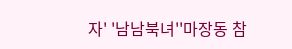자' '남남북녀''마장동 참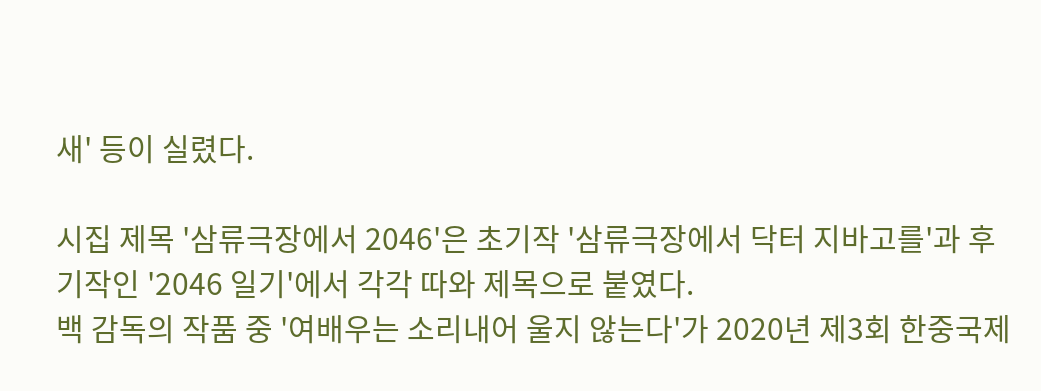새' 등이 실렸다.

시집 제목 '삼류극장에서 2046'은 초기작 '삼류극장에서 닥터 지바고를'과 후기작인 '2046 일기'에서 각각 따와 제목으로 붙였다.
백 감독의 작품 중 '여배우는 소리내어 울지 않는다'가 2020년 제3회 한중국제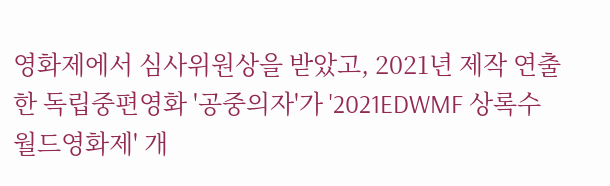영화제에서 심사위원상을 받았고, 2021년 제작 연출한 독립중편영화 '공중의자'가 '2021EDWMF 상록수월드영화제' 개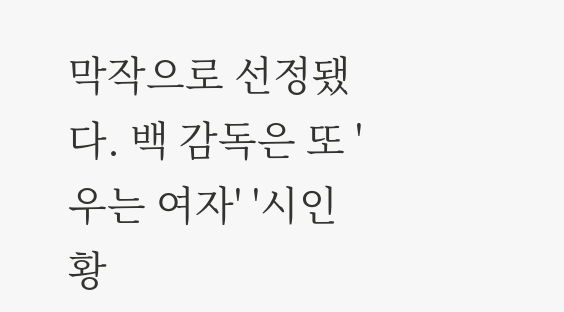막작으로 선정됐다. 백 감독은 또 '우는 여자' '시인 황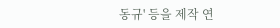동규' 등을 제작 연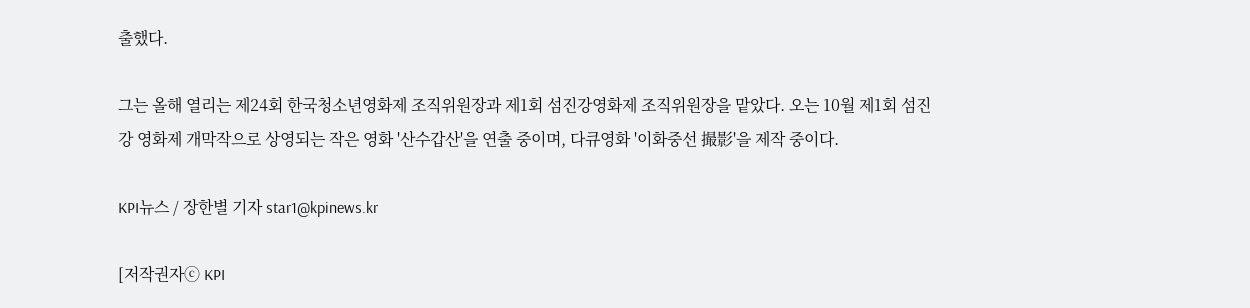출했다.

그는 올해 열리는 제24회 한국청소년영화제 조직위원장과 제1회 섬진강영화제 조직위원장을 맡았다. 오는 10월 제1회 섬진강 영화제 개막작으로 상영되는 작은 영화 '산수갑산'을 연출 중이며, 다큐영화 '이화중선 撮影'을 제작 중이다.

KPI뉴스 / 장한별 기자 star1@kpinews.kr

[저작권자ⓒ KPI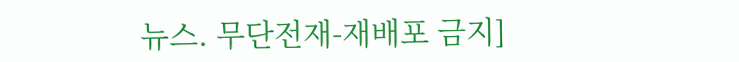뉴스. 무단전재-재배포 금지]